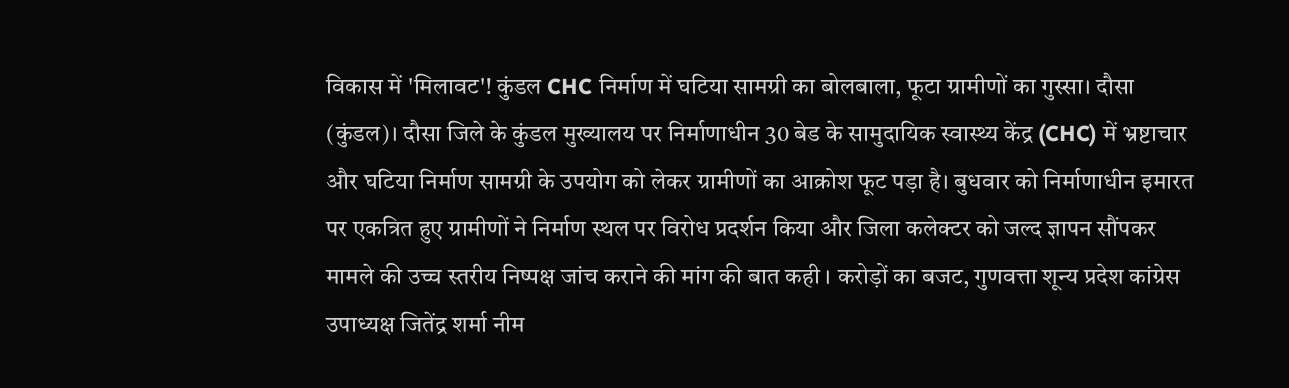विकास में 'मिलावट'! कुंडल CHC निर्माण में घटिया सामग्री का बोलबाला, फूटा ग्रामीणों का गुस्सा। दौसा (कुंडल)। दौसा जिले के कुंडल मुख्यालय पर निर्माणाधीन 30 बेड के सामुदायिक स्वास्थ्य केंद्र (CHC) में भ्रष्टाचार और घटिया निर्माण सामग्री के उपयोग को लेकर ग्रामीणों का आक्रोश फूट पड़ा है। बुधवार को निर्माणाधीन इमारत पर एकत्रित हुए ग्रामीणों ने निर्माण स्थल पर विरोध प्रदर्शन किया और जिला कलेक्टर को जल्द ज्ञापन सौंपकर मामले की उच्च स्तरीय निष्पक्ष जांच कराने की मांग की बात कही । करोड़ों का बजट, गुणवत्ता शून्य प्रदेश कांग्रेस उपाध्यक्ष जितेंद्र शर्मा नीम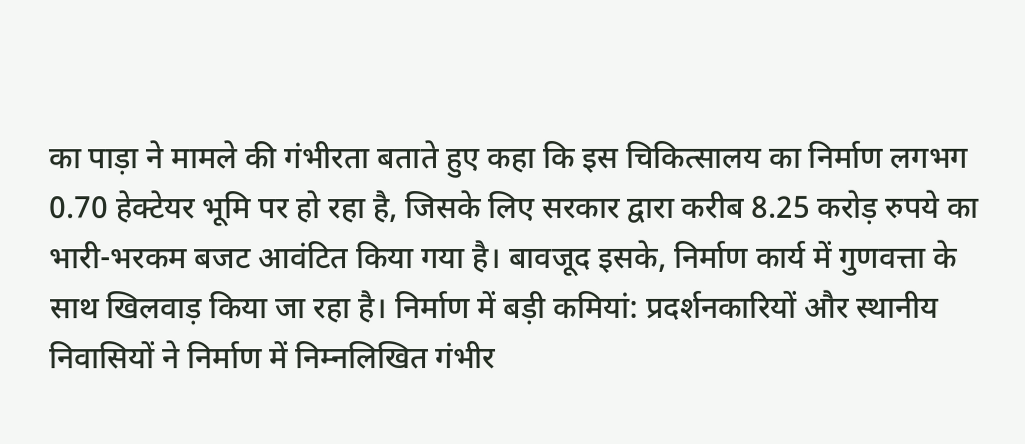का पाड़ा ने मामले की गंभीरता बताते हुए कहा कि इस चिकित्सालय का निर्माण लगभग 0.70 हेक्टेयर भूमि पर हो रहा है, जिसके लिए सरकार द्वारा करीब 8.25 करोड़ रुपये का भारी-भरकम बजट आवंटित किया गया है। बावजूद इसके, निर्माण कार्य में गुणवत्ता के साथ खिलवाड़ किया जा रहा है। निर्माण में बड़ी कमियां: प्रदर्शनकारियों और स्थानीय निवासियों ने निर्माण में निम्नलिखित गंभीर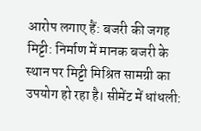आरोप लगाए हैं: बजरी की जगह मिट्टी: निर्माण में मानक बजरी के स्थान पर मिट्टी मिश्रित सामग्री का उपयोग हो रहा है। सीमेंट में धांधली: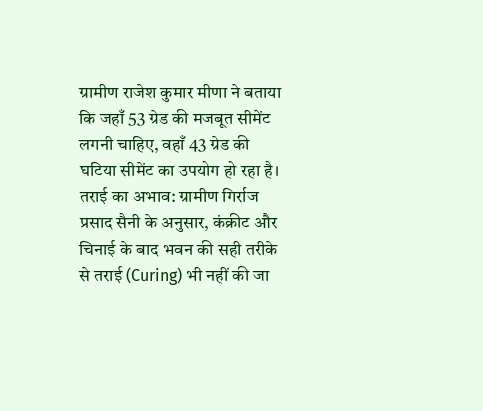ग्रामीण राजेश कुमार मीणा ने बताया कि जहाँ 53 ग्रेड की मजबूत सीमेंट लगनी चाहिए, वहाँ 43 ग्रेड की घटिया सीमेंट का उपयोग हो रहा है। तराई का अभाव: ग्रामीण गिर्राज प्रसाद सैनी के अनुसार, कंक्रीट और चिनाई के बाद भवन की सही तरीके से तराई (Curing) भी नहीं की जा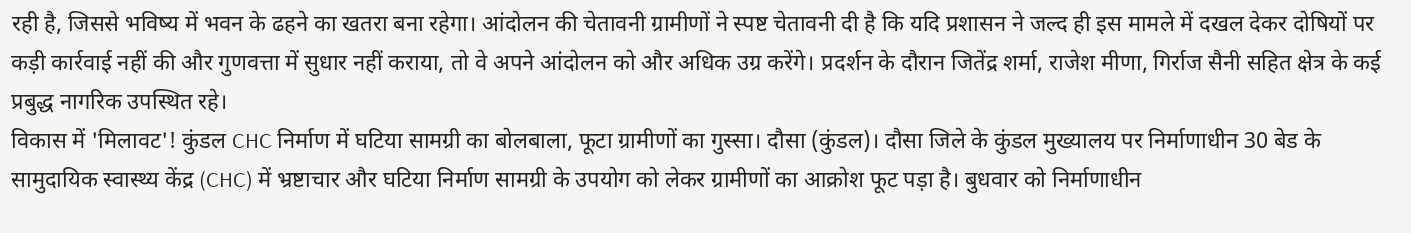रही है, जिससे भविष्य में भवन के ढहने का खतरा बना रहेगा। आंदोलन की चेतावनी ग्रामीणों ने स्पष्ट चेतावनी दी है कि यदि प्रशासन ने जल्द ही इस मामले में दखल देकर दोषियों पर कड़ी कार्रवाई नहीं की और गुणवत्ता में सुधार नहीं कराया, तो वे अपने आंदोलन को और अधिक उग्र करेंगे। प्रदर्शन के दौरान जितेंद्र शर्मा, राजेश मीणा, गिर्राज सैनी सहित क्षेत्र के कई प्रबुद्ध नागरिक उपस्थित रहे।
विकास में 'मिलावट'! कुंडल CHC निर्माण में घटिया सामग्री का बोलबाला, फूटा ग्रामीणों का गुस्सा। दौसा (कुंडल)। दौसा जिले के कुंडल मुख्यालय पर निर्माणाधीन 30 बेड के सामुदायिक स्वास्थ्य केंद्र (CHC) में भ्रष्टाचार और घटिया निर्माण सामग्री के उपयोग को लेकर ग्रामीणों का आक्रोश फूट पड़ा है। बुधवार को निर्माणाधीन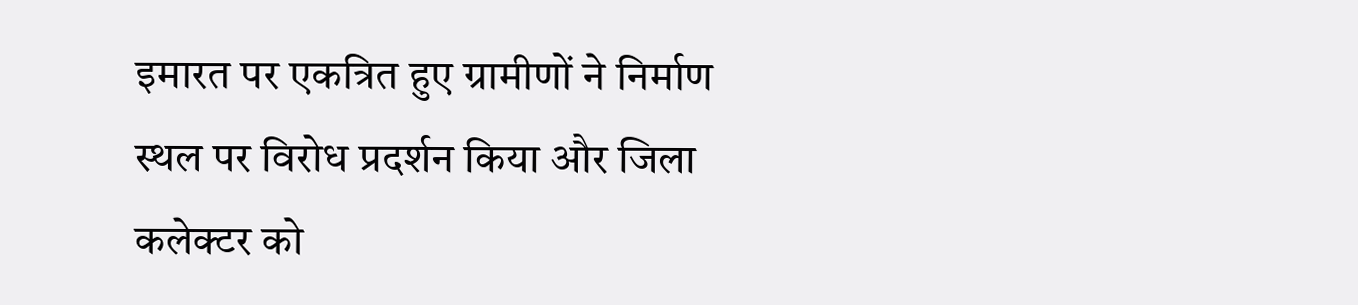इमारत पर एकत्रित हुए ग्रामीणों ने निर्माण स्थल पर विरोध प्रदर्शन किया और जिला कलेक्टर को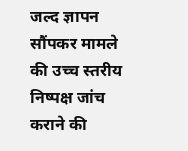जल्द ज्ञापन सौंपकर मामले की उच्च स्तरीय निष्पक्ष जांच कराने की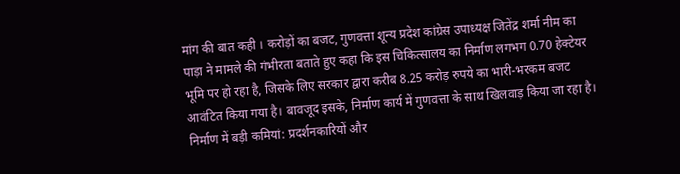मांग की बात कही । करोड़ों का बजट, गुणवत्ता शून्य प्रदेश कांग्रेस उपाध्यक्ष जितेंद्र शर्मा नीम का पाड़ा ने मामले की गंभीरता बताते हुए कहा कि इस चिकित्सालय का निर्माण लगभग 0.70 हेक्टेयर भूमि पर हो रहा है, जिसके लिए सरकार द्वारा करीब 8.25 करोड़ रुपये का भारी-भरकम बजट आवंटित किया गया है। बावजूद इसके, निर्माण कार्य में गुणवत्ता के साथ खिलवाड़ किया जा रहा है। निर्माण में बड़ी कमियां: प्रदर्शनकारियों और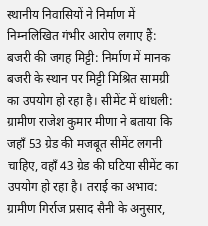स्थानीय निवासियों ने निर्माण में निम्नलिखित गंभीर आरोप लगाए हैं: बजरी की जगह मिट्टी: निर्माण में मानक बजरी के स्थान पर मिट्टी मिश्रित सामग्री का उपयोग हो रहा है। सीमेंट में धांधली: ग्रामीण राजेश कुमार मीणा ने बताया कि जहाँ 53 ग्रेड की मजबूत सीमेंट लगनी चाहिए, वहाँ 43 ग्रेड की घटिया सीमेंट का उपयोग हो रहा है। तराई का अभाव: ग्रामीण गिर्राज प्रसाद सैनी के अनुसार,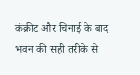कंक्रीट और चिनाई के बाद भवन की सही तरीके से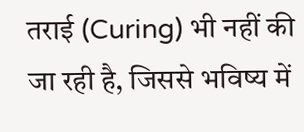तराई (Curing) भी नहीं की जा रही है, जिससे भविष्य में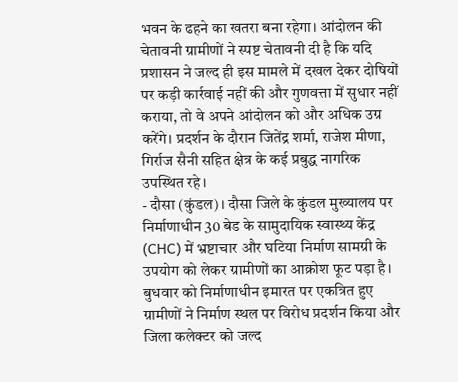भवन के ढहने का खतरा बना रहेगा। आंदोलन की चेतावनी ग्रामीणों ने स्पष्ट चेतावनी दी है कि यदि प्रशासन ने जल्द ही इस मामले में दखल देकर दोषियों पर कड़ी कार्रवाई नहीं की और गुणवत्ता में सुधार नहीं कराया, तो वे अपने आंदोलन को और अधिक उग्र करेंगे। प्रदर्शन के दौरान जितेंद्र शर्मा, राजेश मीणा, गिर्राज सैनी सहित क्षेत्र के कई प्रबुद्ध नागरिक उपस्थित रहे।
- दौसा (कुंडल)। दौसा जिले के कुंडल मुख्यालय पर निर्माणाधीन 30 बेड के सामुदायिक स्वास्थ्य केंद्र (CHC) में भ्रष्टाचार और घटिया निर्माण सामग्री के उपयोग को लेकर ग्रामीणों का आक्रोश फूट पड़ा है। बुधवार को निर्माणाधीन इमारत पर एकत्रित हुए ग्रामीणों ने निर्माण स्थल पर विरोध प्रदर्शन किया और जिला कलेक्टर को जल्द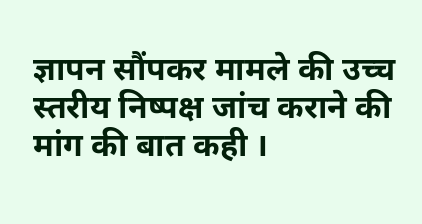ज्ञापन सौंपकर मामले की उच्च स्तरीय निष्पक्ष जांच कराने की मांग की बात कही ।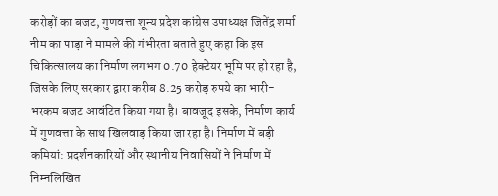करोड़ों का बजट, गुणवत्ता शून्य प्रदेश कांग्रेस उपाध्यक्ष जितेंद्र शर्मा नीम का पाड़ा ने मामले की गंभीरता बताते हुए कहा कि इस चिकित्सालय का निर्माण लगभग 0.70 हेक्टेयर भूमि पर हो रहा है, जिसके लिए सरकार द्वारा करीब 8.25 करोड़ रुपये का भारी-भरकम बजट आवंटित किया गया है। बावजूद इसके, निर्माण कार्य में गुणवत्ता के साथ खिलवाड़ किया जा रहा है। निर्माण में बड़ी कमियां: प्रदर्शनकारियों और स्थानीय निवासियों ने निर्माण में निम्नलिखित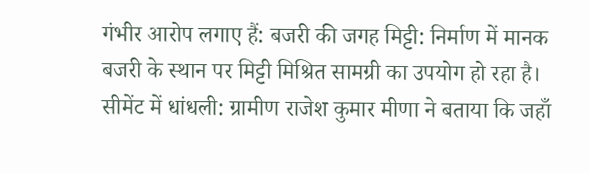गंभीर आरोप लगाए हैं: बजरी की जगह मिट्टी: निर्माण में मानक बजरी के स्थान पर मिट्टी मिश्रित सामग्री का उपयोग हो रहा है। सीमेंट में धांधली: ग्रामीण राजेश कुमार मीणा ने बताया कि जहाँ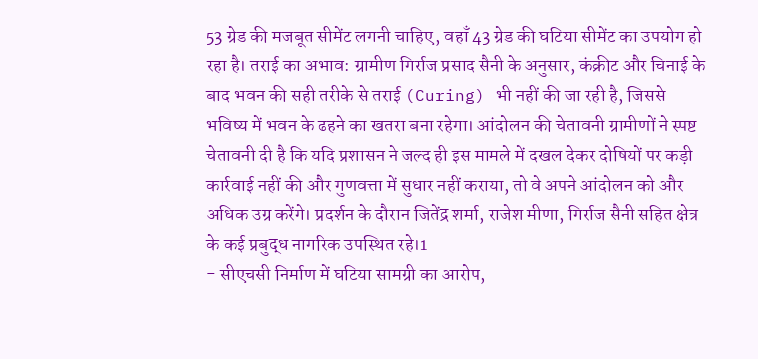53 ग्रेड की मजबूत सीमेंट लगनी चाहिए, वहाँ 43 ग्रेड की घटिया सीमेंट का उपयोग हो रहा है। तराई का अभाव: ग्रामीण गिर्राज प्रसाद सैनी के अनुसार, कंक्रीट और चिनाई के बाद भवन की सही तरीके से तराई (Curing) भी नहीं की जा रही है, जिससे भविष्य में भवन के ढहने का खतरा बना रहेगा। आंदोलन की चेतावनी ग्रामीणों ने स्पष्ट चेतावनी दी है कि यदि प्रशासन ने जल्द ही इस मामले में दखल देकर दोषियों पर कड़ी कार्रवाई नहीं की और गुणवत्ता में सुधार नहीं कराया, तो वे अपने आंदोलन को और अधिक उग्र करेंगे। प्रदर्शन के दौरान जितेंद्र शर्मा, राजेश मीणा, गिर्राज सैनी सहित क्षेत्र के कई प्रबुद्ध नागरिक उपस्थित रहे।1
- सीएचसी निर्माण में घटिया सामग्री का आरोप,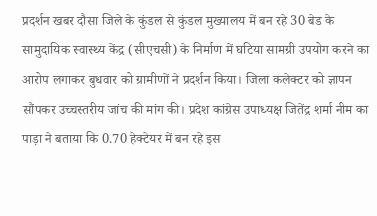प्रदर्शन खबर दौसा जिले के कुंडल से कुंडल मुख्यालय में बन रहे 30 बेड के सामुदायिक स्वास्थ्य केंद्र (सीएचसी) के निर्माण में घटिया सामग्री उपयोग करने का आरोप लगाकर बुधवार को ग्रामीणों ने प्रदर्शन किया। जिला कलेक्टर को ज्ञापन सौंपकर उच्चस्तरीय जांच की मांग की। प्रदेश कांग्रेस उपाध्यक्ष जितेंद्र शर्मा नीम का पाड़ा ने बताया कि 0.70 हेक्टेयर में बन रहे इस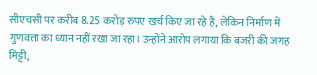सीएचसी पर करीब 8.25 करोड़ रुपए खर्च किए जा रहे हैं, लेकिन निर्माण में गुणवत्ता का ध्यान नहीं रखा जा रहा। उन्होंने आरोप लगाया कि बजरी की जगह मिट्टी,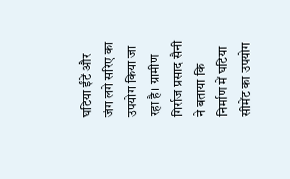घटिया ईंटें और जंग लगे सरिए का उपयोग किया जा रहा है। ग्रामीण गिर्राज प्रसाद सैनी ने बताया कि निर्माण में घटिया सीमेंट का उपयोग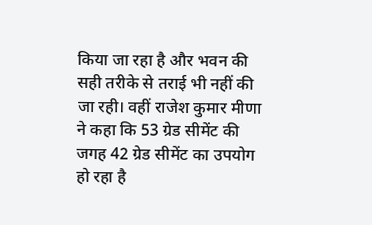किया जा रहा है और भवन की सही तरीके से तराई भी नहीं की जा रही। वहीं राजेश कुमार मीणा ने कहा कि 53 ग्रेड सीमेंट की जगह 42 ग्रेड सीमेंट का उपयोग हो रहा है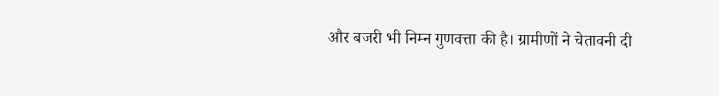और बजरी भी निम्न गुणवत्ता की है। ग्रामीणों ने चेतावनी दी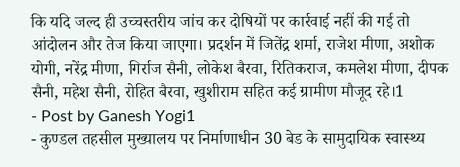कि यदि जल्द ही उच्चस्तरीय जांच कर दोषियों पर कार्रवाई नहीं की गई तो आंदोलन और तेज किया जाएगा। प्रदर्शन में जितेंद्र शर्मा, राजेश मीणा, अशोक योगी, नरेंद्र मीणा, गिर्राज सैनी, लोकेश बैरवा, रितिकराज, कमलेश मीणा, दीपक सैनी, महेश सैनी, रोहित बैरवा, खुशीराम सहित कई ग्रामीण मौजूद रहे।1
- Post by Ganesh Yogi1
- कुण्डल तहसील मुख्यालय पर निर्माणाधीन 30 बेड के सामुदायिक स्वास्थ्य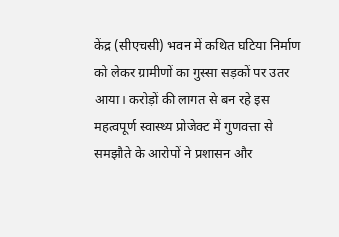केंद्र (सीएचसी) भवन में कथित घटिया निर्माण को लेकर ग्रामीणों का गुस्सा सड़कों पर उतर आया। करोड़ों की लागत से बन रहे इस महत्वपूर्ण स्वास्थ्य प्रोजेक्ट में गुणवत्ता से समझौते के आरोपों ने प्रशासन और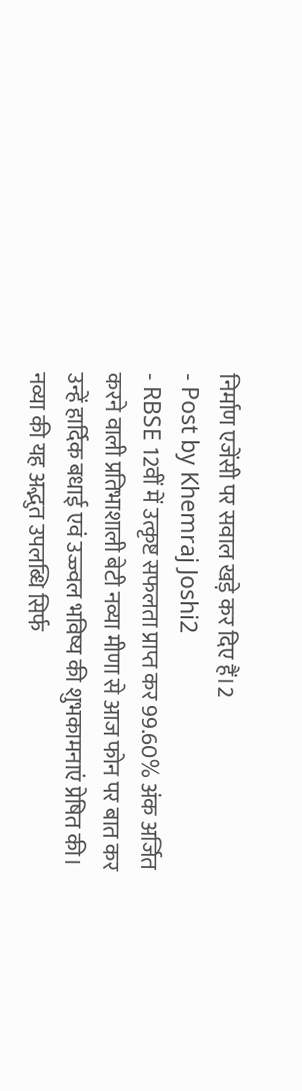निर्माण एजेंसी पर सवाल खड़े कर दिए हैं।2
- Post by Khemraj Joshi2
- RBSE 12वीं में उत्कृष्ट सफलता प्राप्त कर 99.60% अंक अर्जित करने वाली प्रतिभाशाली बेटी नव्या मीणा से आज फोन पर बात कर उन्हें हार्दिक बधाई एवं उज्ज्वल भविष्य की शुभकामनाएं प्रेषित की। नव्या की यह अद्भुत उपलब्धि सिर्फ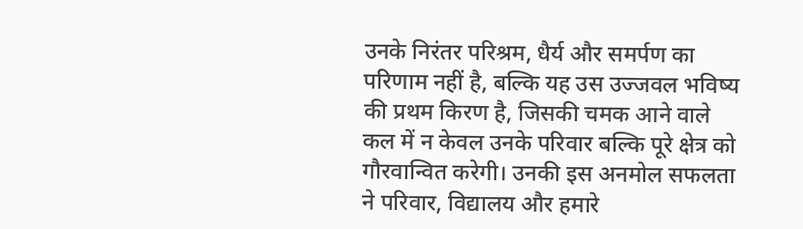उनके निरंतर परिश्रम, धैर्य और समर्पण का परिणाम नहीं है, बल्कि यह उस उज्जवल भविष्य की प्रथम किरण है, जिसकी चमक आने वाले कल में न केवल उनके परिवार बल्कि पूरे क्षेत्र को गौरवान्वित करेगी। उनकी इस अनमोल सफलता ने परिवार, विद्यालय और हमारे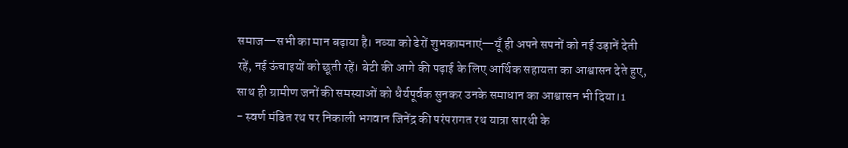समाज—सभी का मान बढ़ाया है। नव्या को ढेरों शुभकामनाएं—यूँ ही अपने सपनों को नई उड़ानें देती रहें, नई ऊंचाइयों को छूती रहें। बेटी की आगे की पढ़ाई के लिए आर्थिक सहायता का आश्वासन देते हुए, साथ ही ग्रामीण जनों की समस्याओं को धैर्यपूर्वक सुनकर उनके समाधान का आश्वासन भी दिया।1
- स्वर्ण मंडित रथ पर निकाली भगवान जिनेंद्र की परंपरागत रथ यात्रा सारथी के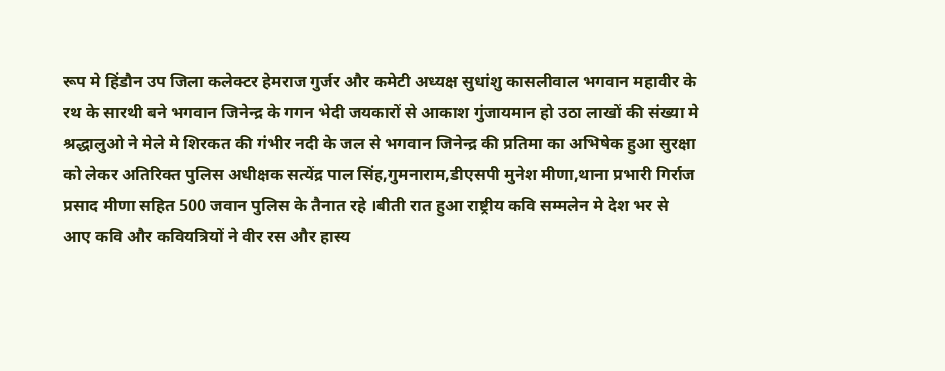रूप मे हिंडौन उप जिला कलेक्टर हेमराज गुर्जर और कमेटी अध्यक्ष सुधांशु कासलीवाल भगवान महावीर के रथ के सारथी बने भगवान जिनेन्द्र के गगन भेदी जयकारों से आकाश गुंजायमान हो उठा लाखों की संख्या मे श्रद्धालुओ ने मेले मे शिरकत की गंभीर नदी के जल से भगवान जिनेन्द्र की प्रतिमा का अभिषेक हुआ सुरक्षा को लेकर अतिरिक्त पुलिस अधीक्षक सत्येंद्र पाल सिंह,गुमनाराम,डीएसपी मुनेश मीणा,थाना प्रभारी गिर्राज प्रसाद मीणा सहित 500 जवान पुलिस के तैनात रहे ।बीती रात हुआ राष्ट्रीय कवि सम्मलेन मे देश भर से आए कवि और कवियत्रियों ने वीर रस और हास्य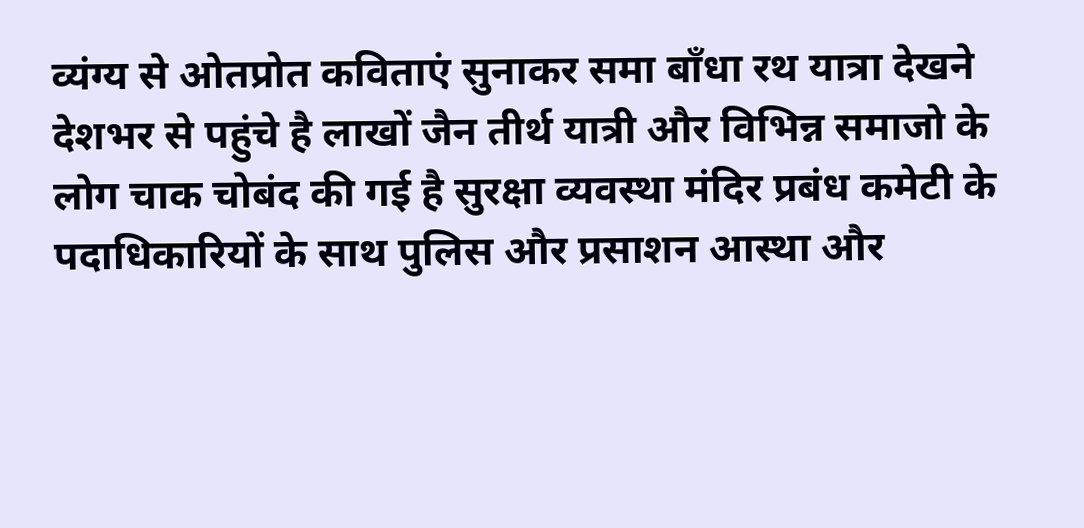व्यंग्य से ओतप्रोत कविताएं सुनाकर समा बाँधा रथ यात्रा देखने देशभर से पहुंचे है लाखों जैन तीर्थ यात्री और विभिन्न समाजो के लोग चाक चोबंद की गई है सुरक्षा व्यवस्था मंदिर प्रबंध कमेटी के पदाधिकारियों के साथ पुलिस और प्रसाशन आस्था और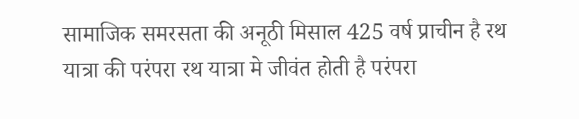सामाजिक समरसता की अनूठी मिसाल 425 वर्ष प्राचीन है रथ यात्रा की परंपरा रथ यात्रा मे जीवंत होती है परंपरा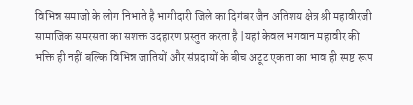विभिन्न समाजो के लोग निभाते है भागीदारी जिले का दिगंबर जैन अतिशय क्षेत्र श्री महावीरजी सामाजिक समरसता का सशक्त उदहारण प्रस्तुत करता है |यहां केवल भगवान महावीर की भक्ति ही नहीं बल्कि विभिन्न जातियों और संप्रदायों के बीच अटूट एकता का भाव ही स्पष्ट रूप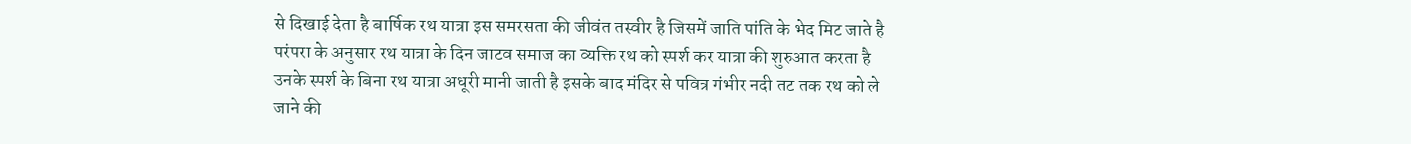से दिखाई देता है बार्षिक रथ यात्रा इस समरसता की जीवंत तस्वीर है जिसमें जाति पांति के भेद मिट जाते है परंपरा के अनुसार रथ यात्रा के दिन जाटव समाज का व्यक्ति रथ को स्पर्श कर यात्रा की शुरुआत करता है उनके स्पर्श के बिना रथ यात्रा अधूरी मानी जाती है इसके बाद मंदिर से पवित्र गंभीर नदी तट तक रथ को ले जाने की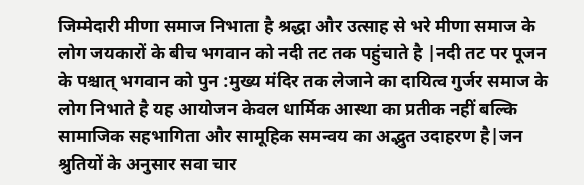जिम्मेदारी मीणा समाज निभाता है श्रद्धा और उत्साह से भरे मीणा समाज के लोग जयकारों के बीच भगवान को नदी तट तक पहुंचाते है |नदी तट पर पूजन के पश्चात् भगवान को पुन :मुख्य मंदिर तक लेजाने का दायित्व गुर्जर समाज के लोग निभाते है यह आयोजन केवल धार्मिक आस्था का प्रतीक नहीं बल्कि सामाजिक सहभागिता और सामूहिक समन्वय का अद्भुत उदाहरण है|जन श्रुतियों के अनुसार सवा चार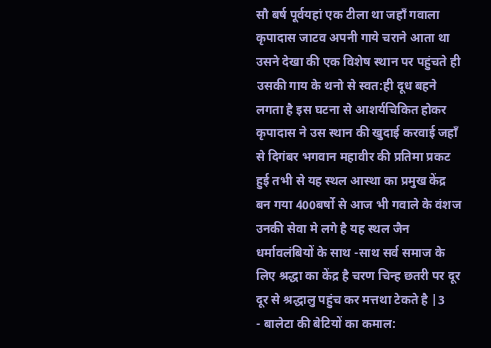सौ बर्ष पूर्वयहां एक टीला था जहाँ गवाला कृपादास जाटव अपनी गाये चराने आता था उसने देखा की एक विशेष स्थान पर पहुंचते ही उसकी गाय के थनो से स्वत:ही दूध बहने लगता है इस घटना से आशर्यचिकित होकर कृपादास ने उस स्थान की खुदाई करवाई जहाँ से दिगंबर भगवान महावीर की प्रतिमा प्रकट हुई तभी से यह स्थल आस्था का प्रमुख केंद्र बन गया 400बर्षो से आज भी गवाले के वंशज उनकी सेवा मे लगे है यह स्थल जैन धर्मावलंबियों के साथ -साथ सर्व समाज के लिए श्रद्धा का केंद्र है चरण चिन्ह छतरी पर दूर दूर से श्रद्धालु पहुंच कर मत्तथा टेकते है |3
- बालेटा की बेटियों का कमाल: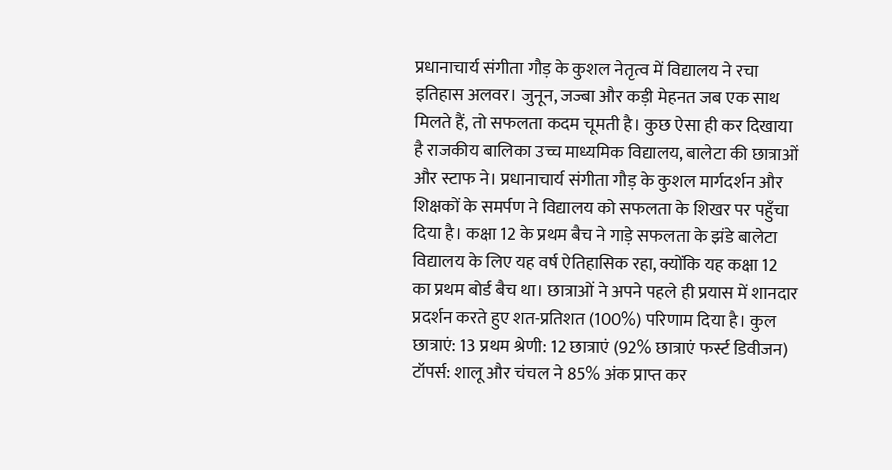प्रधानाचार्य संगीता गौड़ के कुशल नेतृत्व में विद्यालय ने रचा इतिहास अलवर। जुनून, जज्बा और कड़ी मेहनत जब एक साथ मिलते हैं, तो सफलता कदम चूमती है। कुछ ऐसा ही कर दिखाया है राजकीय बालिका उच्च माध्यमिक विद्यालय, बालेटा की छात्राओं और स्टाफ ने। प्रधानाचार्य संगीता गौड़ के कुशल मार्गदर्शन और शिक्षकों के समर्पण ने विद्यालय को सफलता के शिखर पर पहुँचा दिया है। कक्षा 12 के प्रथम बैच ने गाड़े सफलता के झंडे बालेटा विद्यालय के लिए यह वर्ष ऐतिहासिक रहा, क्योंकि यह कक्षा 12 का प्रथम बोर्ड बैच था। छात्राओं ने अपने पहले ही प्रयास में शानदार प्रदर्शन करते हुए शत-प्रतिशत (100%) परिणाम दिया है। कुल छात्राएं: 13 प्रथम श्रेणी: 12 छात्राएं (92% छात्राएं फर्स्ट डिवीजन) टॉपर्स: शालू और चंचल ने 85% अंक प्राप्त कर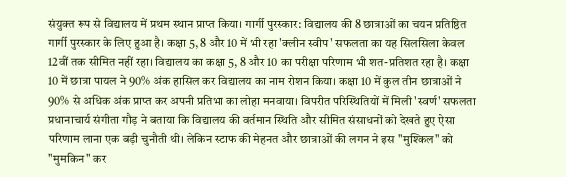संयुक्त रूप से विद्यालय में प्रथम स्थान प्राप्त किया। गार्गी पुरस्कार: विद्यालय की 8 छात्राओं का चयन प्रतिष्ठित गार्गी पुरस्कार के लिए हुआ है। कक्षा 5, 8 और 10 में भी रहा 'क्लीन स्वीप' सफलता का यह सिलसिला केवल 12वीं तक सीमित नहीं रहा। विद्यालय का कक्षा 5, 8 और 10 का परीक्षा परिणाम भी शत-प्रतिशत रहा है। कक्षा 10 में छात्रा पायल ने 90% अंक हासिल कर विद्यालय का नाम रोशन किया। कक्षा 10 में कुल तीन छात्राओं ने 90% से अधिक अंक प्राप्त कर अपनी प्रतिभा का लोहा मनवाया। विपरीत परिस्थितियों में मिली 'स्वर्ण' सफलता प्रधानाचार्य संगीता गौड़ ने बताया कि विद्यालय की वर्तमान स्थिति और सीमित संसाधनों को देखते हुए ऐसा परिणाम लाना एक बड़ी चुनौती थी। लेकिन स्टाफ की मेहनत और छात्राओं की लगन ने इस "मुश्किल" को "मुमकिन" कर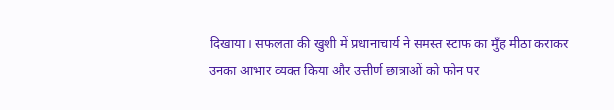दिखाया। सफलता की खुशी में प्रधानाचार्य ने समस्त स्टाफ का मुँह मीठा कराकर उनका आभार व्यक्त किया और उत्तीर्ण छात्राओं को फोन पर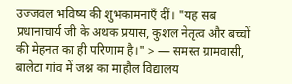उज्जवल भविष्य की शुभकामनाएँ दीं। "यह सब प्रधानाचार्य जी के अथक प्रयास, कुशल नेतृत्व और बच्चों की मेहनत का ही परिणाम है।" > — समस्त ग्रामवासी, बालेटा गांव में जश्न का माहौल विद्यालय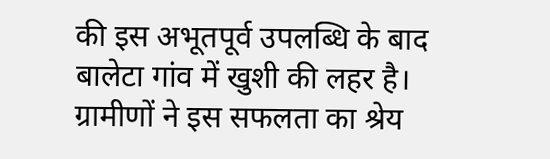की इस अभूतपूर्व उपलब्धि के बाद बालेटा गांव में खुशी की लहर है। ग्रामीणों ने इस सफलता का श्रेय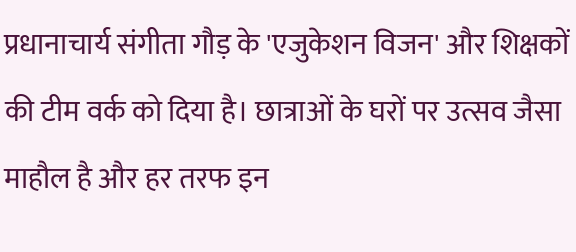प्रधानाचार्य संगीता गौड़ के 'एजुकेशन विजन' और शिक्षकों की टीम वर्क को दिया है। छात्राओं के घरों पर उत्सव जैसा माहौल है और हर तरफ इन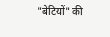"बेटियों" की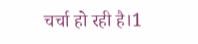चर्चा हो रही है।1